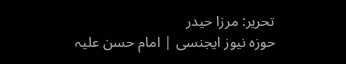تحریر: مرزا حیدر
حوزہ نیوز ایجنسی | امام حسن علیہ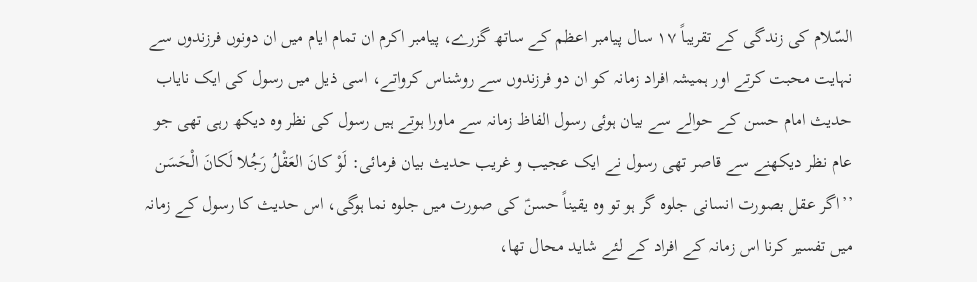السّلام کی زندگی کے تقریباً ۱۷ سال پیامبر اعظم کے ساتھ گزرے، پیامبر اکرم ان تمام ایام میں ان دونوں فرزندوں سے نہایت محبت کرتے اور ہمیشہ افراد زمانہ کو ان دو فرزندوں سے روشناس کرواتے، اسی ذیل میں رسول کی ایک نایاب حدیث امام حسن کے حوالے سے بیان ہوئی رسول الفاظ زمانہ سے ماورا ہوتے ہیں رسول کی نظر وہ دیکھ رہی تھی جو عام نظر دیکھنے سے قاصر تھی رسول نے ایک عجیب و غریب حدیث بیان فرمائی: لَوْ كانَ العَقْلُ رَجُلا لَكانَ الْحَسَن ’’اگر عقل بصورت انسانی جلوہ گر ہو تو وہ یقیناً حسنؑ کی صورت میں جلوہ نما ہوگی، اس حدیث کا رسول کے زمانہ میں تفسیر کرنا اس زمانہ کے افراد کے لئے شاید محال تھا،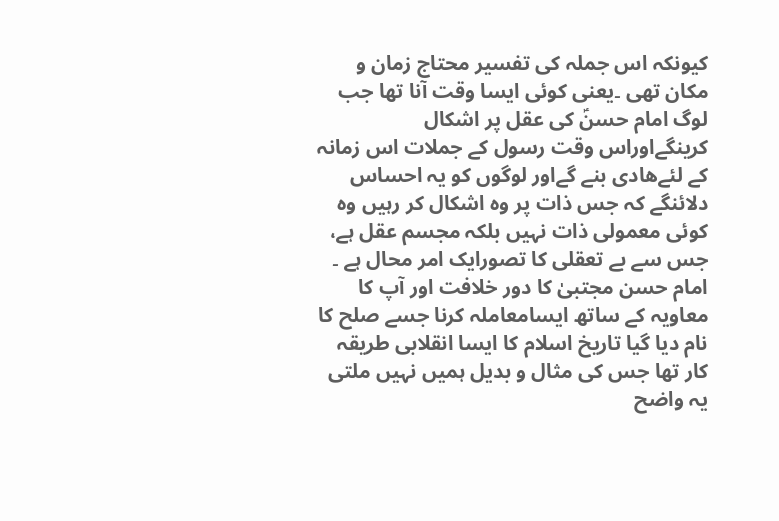کیونکہ اس جملہ کی تفسیر محتاج زمان و مکان تھی ۔یعنی کوئی ایسا وقت آنا تھا جب لوگ امام حسنؑ کی عقل پر اشکال کرینگےاوراس وقت رسول کے جملات اس زمانہ کے لئےھادی بنے گےاور لوگوں کو یہ احساس دلائنگے کہ جس ذات پر وہ اشکال کر رہیں وہ کوئی معمولی ذات نہیں بلکہ مجسم عقل ہے، جس سے بے تعقلی کا تصورایک امر محال ہے ۔
امام حسن مجتبیٰ کا دور خلافت اور آپ کا معاویہ کے ساتھ ایسامعاملہ کرنا جسے صلح کا نام دیا گیا تاریخ اسلام کا ایسا انقلابی طریقہ کار تھا جس کی مثال و بدیل ہمیں نہیں ملتی یہ واضح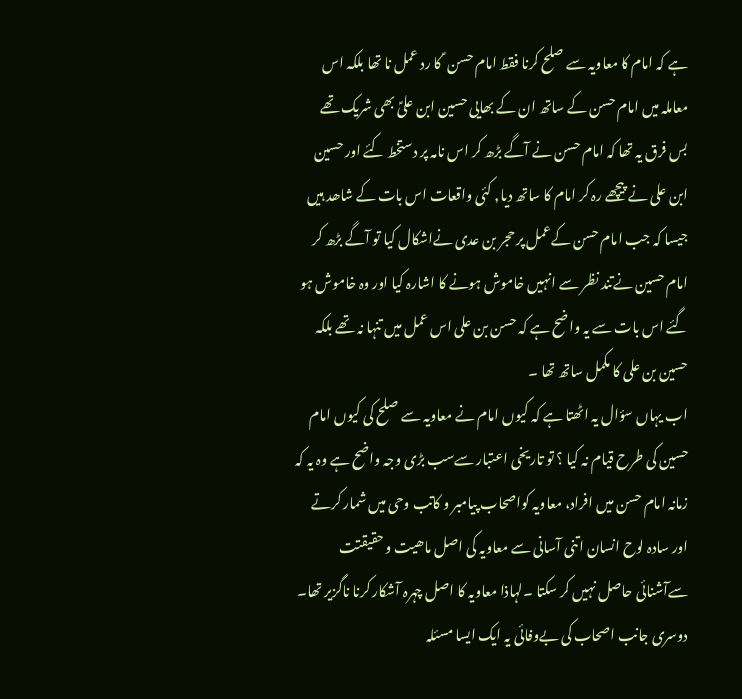ہے کہ امام کا معاویہ سے صلح کرنا فقط امام حسن ؑ کا رد عمل نا تھا بلکہ اس معاملہ میں امام حسن کے ساتھ ان کے بھایی حسین ابن علیؑ بھی شریک تھے بس فرق یہ تھا کہ امام حسن نے آگے بڑھ کر اس نامہ پر دستخط کئے اور حسین ابن علی نے پیچھے رہ کر امام کا ساتھ دیا, کئی واقعات اس بات کے شاھد ہیں جیسا کہ جب امام حسن کےعمل پر حجر بن عدی نےاشکال کیا تو آگے بڑھ کر امام حسین نےتند نظر سے انہیں خاموش ہونے کا اشارہ کیا اور وہ خاموش ہو گئے اس بات سے یہ واضح ہے کہ حسن بن علی اس عمل میں تنہا نہ تھے بلکہ حسین بن علی کا مکمل ساتھ تھا ۔
اب یہاں سؤال یہ اٹھتا ہے کہ کیوں امام نے معاویہ سے صلح کی کیوں امام حسین کی طرح قیام نہ کیا ؟ تو تاریخی اعتبار سےسب بڑی وجہ واضح ہے وہ یہ کہ زمانہ امام حسن میں افراد، معاویہ کواصحاب پیامبر و کاتب وحی میں شمار کرتے اور سادہ لوح انسان اتنی آسانی سے معاویہ کی اصل ماھیت و حقیقتت سےآشنائی حاصل نہیں کر سکتا ۔لہاذا معاویہ کا اصل چہرہ آشکار کرنا ناگزیر تھا۔
دوسری جانب اصحاب کی بےوفائی یہ ایک ایسا مسئلہ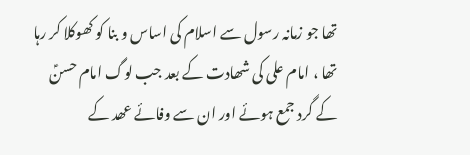تھا جو زمانہ رسول سے اسلام کی اساس و بنا کو کھوکلا کر رہا تھا ، امام علی کی شھادت کے بعد جب لوگ امام حسنؑ کے گرد جمع ہوئے اور ان سے وفائے عھد کے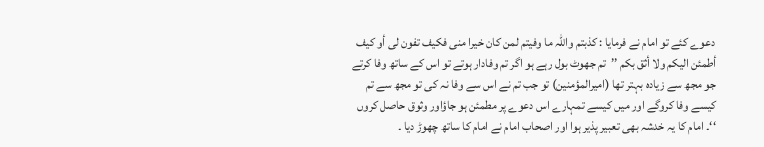دعوے کئے تو امام نے فرمایا : کذبتم واللہ ما وفیتم لمن کان خیرا منی فکیف تفون لی أو کیف أطمئن الیکم ولا أثق بکم ’’تم جھوٹ بول رہے ہو اگر تم وفادار ہوتے تو اس کے ساتھ وفا کرتے جو مجھ سے زیادہ بہتر تھا (امیرالمؤمنین) تو جب تم نے اس سے وفا نہ کی تو مجھ سے تم کیسے وفا کروگے اور میں کیسے تمہارے اس دعوے پر مطمئن ہو جاؤاور وثوق حاصل کروں ‘‘۔ امام کا یہ خدشہ بھی تعبیر پذیر ہوا اور اصحاب امام نے امام کا ساتھ چھوڑ دیا ۔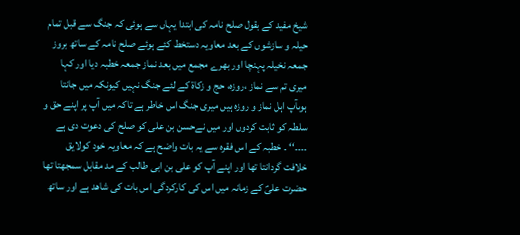شیخ مفید کے بقول صلح نامہ کی ابتدا یہاں سے ہوئی کہ جنگ سے قبل تمام حیلہ و سازشوں کے بعد معاویہ دستخط کئے ہوئے صلح نامہ کے ساتھ بروز جمعہ نخیلہ پہنچا اور بھرے مجمع میں بعد نماز جمعہ خطبہ دیا اور کہا میری تم سے نماز ،روزہ، حج و زکاۃ کے لئے جنگ نہیں کیونکہ میں جانتا ہوںآپ اہل نماز و روزہ ہیں میری جنگ اس خاطر ہے تاکہ میں آپ پر اپنے حق و سلطہ کو ثابت کردوں اور میں نےحسن بن علی کو صلح کی دعوت دی ہے ۔۔۔۔‘‘ ۔ خطبہ کے اس فقرہ سے یہ بات واضح ہے کہ معاویہ خود کولایق خلافت گردانتا تھا اور اپنے آپ کو علی بن ابی طالب کے مد مقابل سمجھتا تھا حضرت علیؑ کے زمانہ میں اس کی کارکردگی اس بات کی شاھد ہے اور ساتھ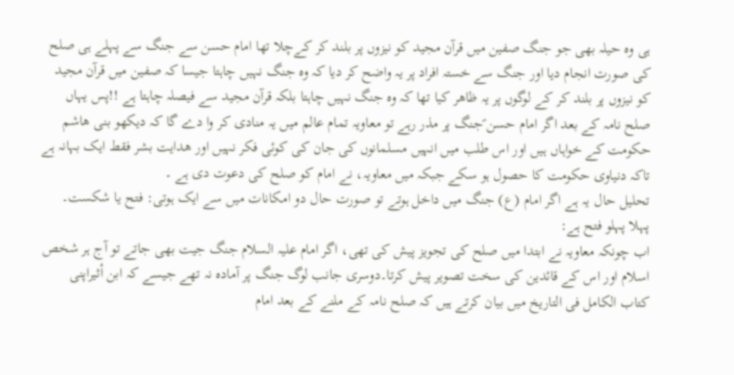ہی وہ حیلہ بھی جو جنگ صفین میں قرآن مجید کو نیزوں پر بلند کر کےچلا تھا امام حسن سے جنگ سے پہلے ہی صلح کی صورت انجام دیا اور جنگ سے خستہ افراد پر یہ واضح کر دیا کہ وہ جنگ نہیں چاہتا جیسا کہ صفین میں قرآن مجید کو نیزوں پر بلند کر کے لوگوں پر یہ ظاھر کیا تھا کہ وہ جنگ نہیں چاہتا بلکہ قرآن مجید سے فیصلہ چاہتا ہے !!پس یہاں صلح نامہ کے بعد اگر امام حسن ؑجنگ پر مذر رہے تو معاویہ تمام عالم میں یہ منادی کر وا دے گا کہ دیکھو بنی ھاشم حکومت کے خواہاں ہیں اور اس طلب میں انہیں مسلمانوں کی جان کی کوئی فکر نہیں اور ھدایت بشر فقط ایک بہانہ ہے تاکہ دنیاوی حکومت کا حصول ہو سکے جبکہ میں معاویہ، نے امام کو صلح کی دعوت دی ہے ۔
تحلیل حال یہ ہے اگر امام (ع) جنگ میں داخل ہوتے تو صورت حال دو امکانات میں سے ایک ہوتی: فتح یا شکست۔
پہلا پہلو فتح ہے:
اب چونکہ معاویہ نے ابتدا میں صلح کی تجویز پیش کی تھی، اگر امام علیہ السلام جنگ جیت بھی جاتے تو آج ہر شخص اسلام اور اس کے قائدین کی سخت تصویر پیش کرتا۔دوسری جانب لوگ جنگ پر آمادہ نہ تھے جیسے کہ ابن أثیراپنی کتاب الکامل فی التاریخ میں بیان کرتے ہیں کہ صلح نامہ کے ملنے کے بعد امام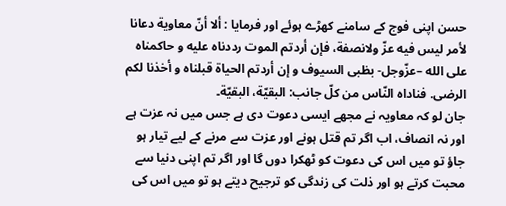حسن اپنی فوج کے سامنے کھڑے ہوئے اور فرمایا : ألا أنّ معاویة دعانا لأمر لیس فیه عزّ ولانصفة، فإن أردتم الموت رددناه علیه و حاکمناه علی الله –عزّوجل- بظبی السیوف و إن أردتم الحیاة قبلناه و أخذنا لکم الرضی. فناداه النّاس من کلّ جانب: البقیّة، البقیّة۔
جان لو کہ معاویہ نے مجھے ایسی دعوت دی ہے جس میں نہ عزت ہے اور نہ انصاف، اب اگر تم قتل ہونے اور عزت سے مرنے کے لیے تیار ہو جاؤ تو میں اس کی دعوت کو ٹھکرا دوں گا اور اگر تم اپنی دنیا سے محبت کرتے ہو اور ذلت کی زندگی کو ترجیح دیتے ہو تو میں اس کی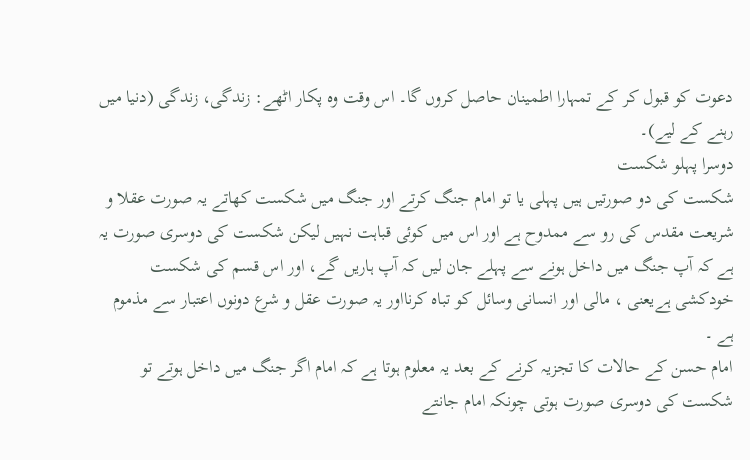دعوت کو قبول کر کے تمہارا اطمینان حاصل کروں گا۔ اس وقت وہ پکار اٹھے: زندگی، زندگی (دنیا میں رہنے کے لیے)۔
دوسرا پہلو شکست
شکست کی دو صورتیں ہیں پہلی یا تو امام جنگ کرتے اور جنگ میں شکست کھاتے یہ صورت عقلا و شریعت مقدس کی رو سے ممدوح ہے اور اس میں کوئی قباہت نہیں لیکن شکست کی دوسری صورت یہ ہے کہ آپ جنگ میں داخل ہونے سے پہلے جان لیں کہ آپ ہاریں گے، اور اس قسم کی شکست خودکشی ہےیعنی ، مالی اور انسانی وسائل کو تباہ کرنااور یہ صورت عقل و شرع دونوں اعتبار سے مذموم ہے ۔
امام حسن کے حالات کا تجزیہ کرنے کے بعد یہ معلوم ہوتا ہے کہ امام اگر جنگ میں داخل ہوتے تو شکست کی دوسری صورت ہوتی چونکہ امام جانتے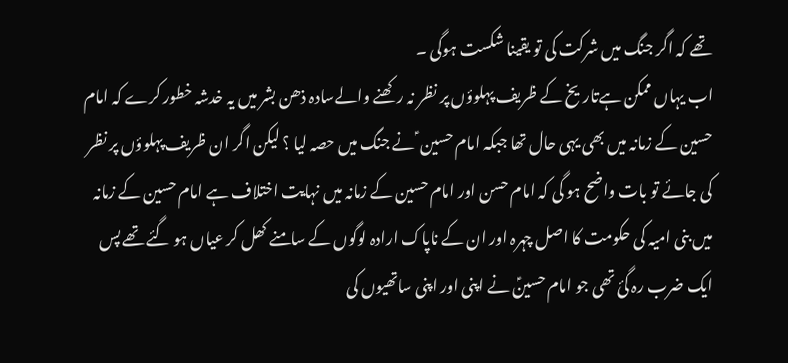تھے کہ اگر جنگ میں شرکت کی تو یقینا شکست ہوگی ۔
اب یہاں ممکن ہےتاریخ کے ظریف پہلوؤں پر نظر نہ رکھنے والےسادہ ذھن بشر میں یہ خدشہ خطور کرے کہ امام حسین کے زمانہ میں بھی یہی حال تھا جبکہ امام حسین ؑ نے جنگ میں حصہ لیا ؟ لیکن اگر ان ظریف پہلوؤں پر نظر کی جائے تو بات واضح ہو گی کہ امام حسن اور امام حسین کے زمانہ میں نہایت اختلاف ہے امام حسین کے زمانہ میں بنی امیہ کی حکومت کا اصل چہرہ اور ان کے ناپاک ارادہ لوگوں کے سامنے کھل کر عیاں ہو گئے تھے پس ایک ضرب رہ گئ تھی جو امام حسینؑ نے اپنی اور اپنی ساتھیوں کی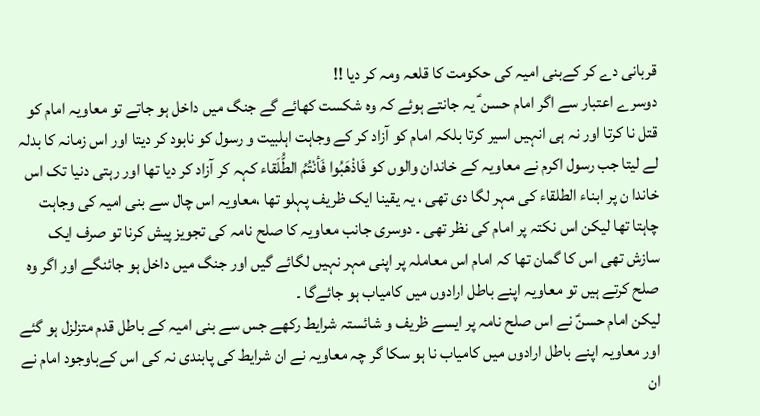قربانی دے کر کےبنی امیہ کی حکومت کا قلعہ ومہ کر دیا !!
دوسرے اعتبار سے اگر امام حسن ؑ یہ جانتے ہوئے کہ وہ شکست کھائے گے جنگ میں داخل ہو جاتے تو معاویہ امام کو قتل نا کرتا اور نہ ہی انہیں اسیر کرتا بلکہ امام کو آزاد کر کے وجاہت اہلبیت و رسول کو نابود کر دیتا اور اس زمانہ کا بدلہ لے لیتا جب رسول اکرم نے معاویہ کے خاندان والوں کو فَاذْهَبُوا فَأنْتُمُ الطُّلَقاء کہہ کر آزاد کر دیا تھا اور رہتی دنیا تک اس خاندا ن پر ابناء الطلقاء کی مہر لگا دی تھی ، یہ یقینا ایک ظریف پہلو تھا ،معاویہ اس چال سے بنی امیہ کی وجاہت چاہتا تھا لیکن اس نکتہ پر امام کی نظر تھی ۔ دوسری جانب معاویہ کا صلح نامہ کی تجویز پیش کرنا تو صرف ایک سازش تھی اس کا گمان تھا کہ امام اس معاملہ پر اپنی مہر نہیں لگائے گیں اور جنگ میں داخل ہو جائنگے اور اگر وہ صلح کرتے ہیں تو معاویہ اپنے باطل ارادوں میں کامیاب ہو جائےگا ۔
لیکن امام حسنؑ نے اس صلح نامہ پر ایسے ظریف و شائستہ شرایط رکھے جس سے بنی امیہ کے باطل قدم متزلزل ہو گئے اور معاویہ اپنے باطل ارادوں میں کامیاب نا ہو سکا گر چہ معاویہ نے ان شرایط کی پابندی نہ کی اس کےباوجود امام نے ان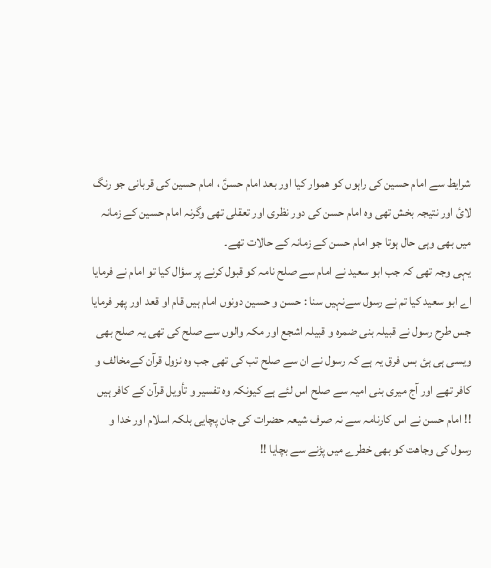شرایط سے امام حسین کی راہوں کو ھموار کیا اور بعد امام حسنؑ ، امام حسین کی قربانی جو رنگ لائ اور نتیجہ بخش تھی وہ امام حسن کی دور نظری اور تعقلی تھی وگرنہ امام حسین کے زمانہ میں بھی وہی حال ہوتا جو امام حسن کے زمانہ کے حالات تھے۔
یہی وجہ تھی کہ جب ابو سعید نے امام سے صلح نامہ کو قبول کرنے پر سؤال کیا تو امام نے فرمایا اے ابو سعید کیا تم نے رسول سےنہیں سنا : حسن و حسین دونوں امام ہیں قام او قعد اور پھر فرمایا جس طرح رسول نے قبیلہ بنی ضمرہ و قبیلہ اشجع اور مکہ والوں سے صلح کی تھی یہ صلح بھی ویسی ہی ہئ بس فرق یہ ہے کہ رسول نے ان سے صلح تب کی تھی جب وہ نزول قرآن کےمخالف و کافر تھے اور آج میری بنی امیہ سے صلح اس لئے ہے کیونکہ وہ تفسیر و تأویل قرآن کے کافر ہیں !! امام حسن نے اس کارنامہ سے نہ صرف شیعہ حضرات کی جان پچایی بلکہ اسلام اور خدا و رسول کی وجاھت کو بھی خطرے میں پڑنے سے بچایا !!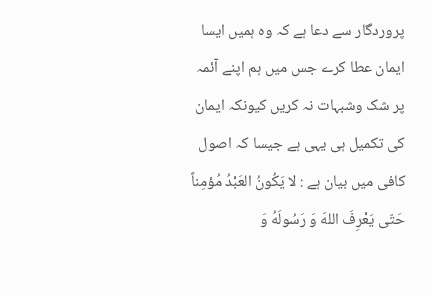پروردگار سے دعا ہے کہ وہ ہمیں ایسا ایمان عطا کرے جس میں ہم اپنے آئمہ پر شک وشبہات نہ کریں کیونکہ ایمان کی تکمیل ہی یہی ہے جیسا کہ اصول کافی میں بیان ہے : لا یَکُونُ العَبْدُ مُؤمِناً حَتّی یَعْرِفَ اللهَ وَ رَسُولَهُ وَ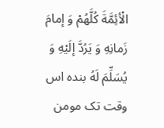الْأئِمَّةَ کُلَّهُمْ وَ إمامَ زَمانِهِ وَ یَرُدَّ إلَیْهِ وَ یُسَلِّمَ لَهُ بندہ اس وقت تک مومن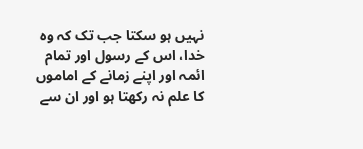نہیں ہو سکتا جب تک کہ وہ خدا، اس کے رسول اور تمام ائمہ اور اپنے زمانے کے اماموں کا علم نہ رکھتا ہو اور ان سے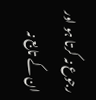رجوع نہ کرتا ہو اور ان کے تابع نہ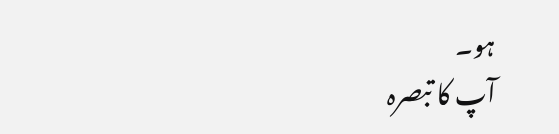ہو۔
آپ کا تبصرہ